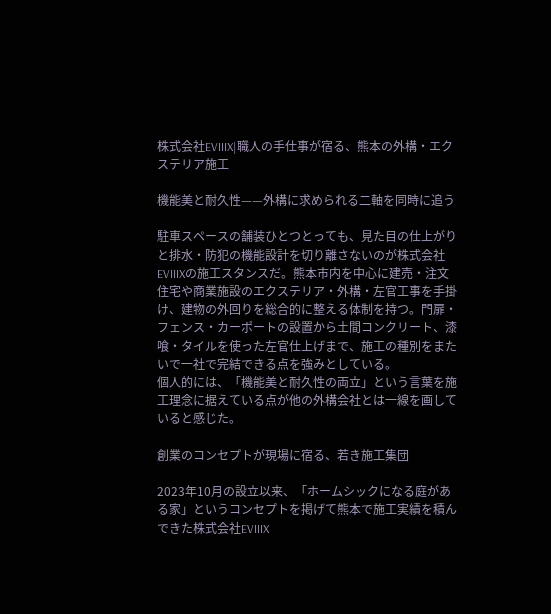株式会社EVIIIX|職人の手仕事が宿る、熊本の外構・エクステリア施工

機能美と耐久性——外構に求められる二軸を同時に追う

駐車スペースの舗装ひとつとっても、見た目の仕上がりと排水・防犯の機能設計を切り離さないのが株式会社EVIIIXの施工スタンスだ。熊本市内を中心に建売・注文住宅や商業施設のエクステリア・外構・左官工事を手掛け、建物の外回りを総合的に整える体制を持つ。門扉・フェンス・カーポートの設置から土間コンクリート、漆喰・タイルを使った左官仕上げまで、施工の種別をまたいで一社で完結できる点を強みとしている。
個人的には、「機能美と耐久性の両立」という言葉を施工理念に据えている点が他の外構会社とは一線を画していると感じた。

創業のコンセプトが現場に宿る、若き施工集団

2023年10月の設立以来、「ホームシックになる庭がある家」というコンセプトを掲げて熊本で施工実績を積んできた株式会社EVIIIX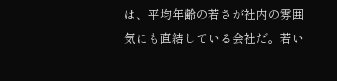は、平均年齢の若さが社内の雰囲気にも直結している会社だ。若い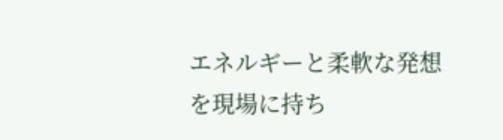エネルギーと柔軟な発想を現場に持ち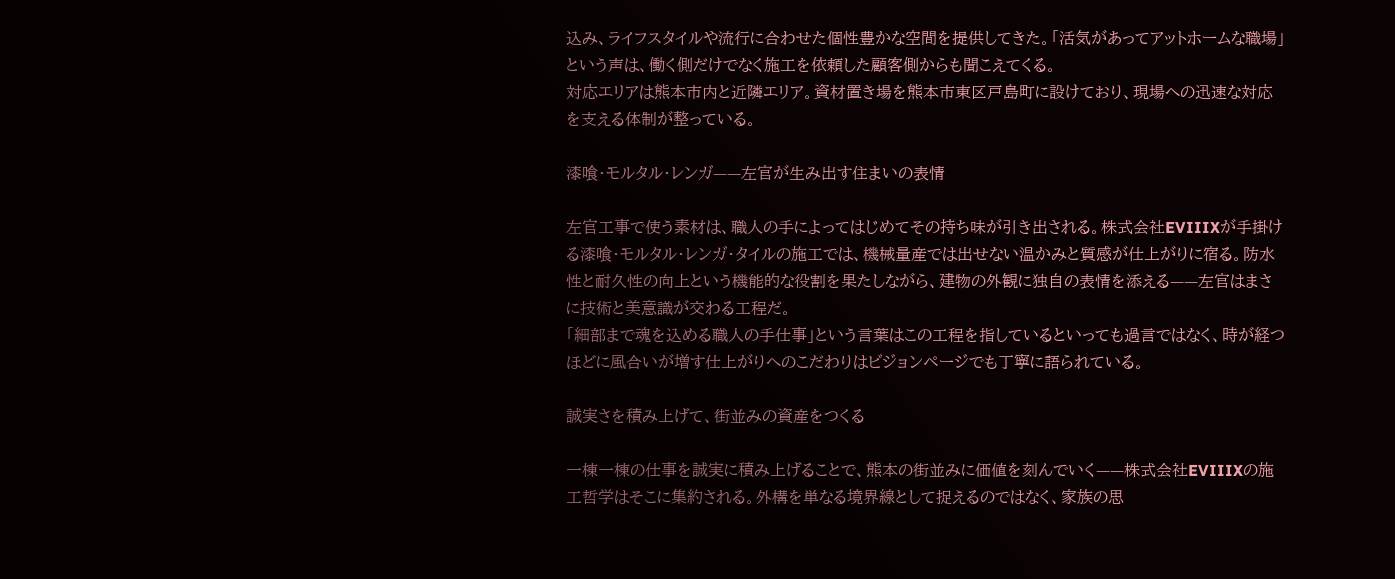込み、ライフスタイルや流行に合わせた個性豊かな空間を提供してきた。「活気があってアットホームな職場」という声は、働く側だけでなく施工を依頼した顧客側からも聞こえてくる。
対応エリアは熊本市内と近隣エリア。資材置き場を熊本市東区戸島町に設けており、現場への迅速な対応を支える体制が整っている。

漆喰・モルタル・レンガ——左官が生み出す住まいの表情

左官工事で使う素材は、職人の手によってはじめてその持ち味が引き出される。株式会社EVIIIXが手掛ける漆喰・モルタル・レンガ・タイルの施工では、機械量産では出せない温かみと質感が仕上がりに宿る。防水性と耐久性の向上という機能的な役割を果たしながら、建物の外観に独自の表情を添える——左官はまさに技術と美意識が交わる工程だ。
「細部まで魂を込める職人の手仕事」という言葉はこの工程を指しているといっても過言ではなく、時が経つほどに風合いが増す仕上がりへのこだわりはビジョンページでも丁寧に語られている。

誠実さを積み上げて、街並みの資産をつくる

一棟一棟の仕事を誠実に積み上げることで、熊本の街並みに価値を刻んでいく——株式会社EVIIIXの施工哲学はそこに集約される。外構を単なる境界線として捉えるのではなく、家族の思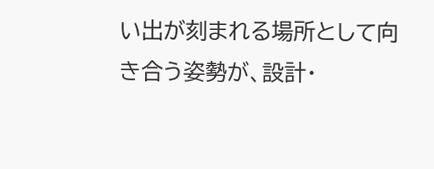い出が刻まれる場所として向き合う姿勢が、設計・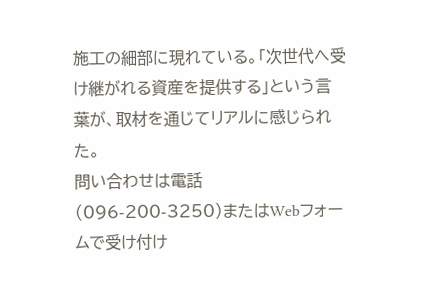施工の細部に現れている。「次世代へ受け継がれる資産を提供する」という言葉が、取材を通じてリアルに感じられた。
問い合わせは電話(096-200-3250)またはWebフォームで受け付け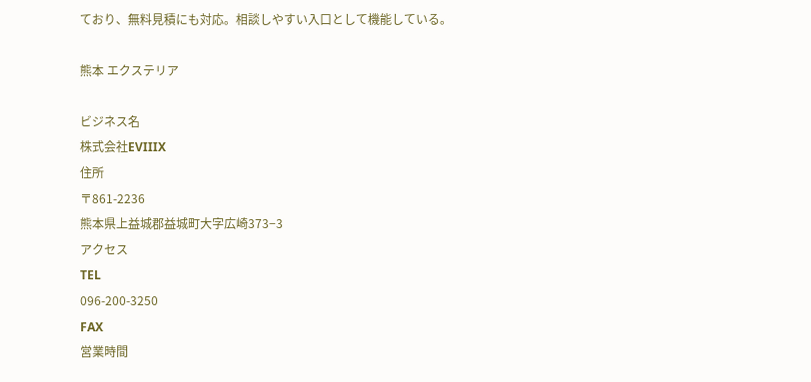ており、無料見積にも対応。相談しやすい入口として機能している。

熊本 エクステリア

ビジネス名
株式会社EVIIIX
住所
〒861-2236
熊本県上益城郡益城町大字広崎373−3
アクセス
TEL
096-200-3250
FAX
営業時間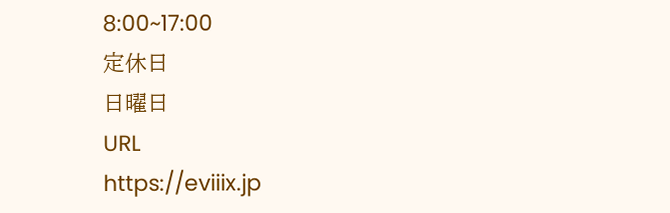8:00~17:00
定休日
日曜日
URL
https://eviiix.jp